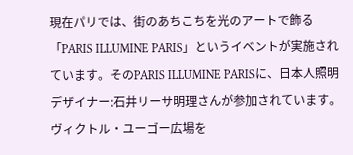現在パリでは、街のあちこちを光のアートで飾る「PARIS ILLUMINE PARIS」というイベントが実施されています。そのPARIS ILLUMINE PARISに、日本人照明デザイナー:石井リーサ明理さんが参加されています。ヴィクトル・ユーゴー広場を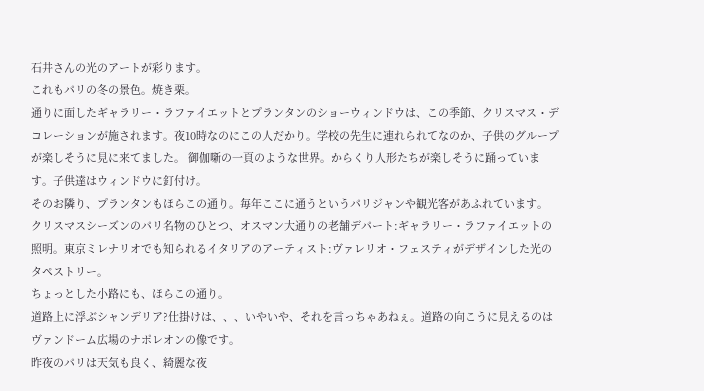石井さんの光のアートが彩ります。
これもパリの冬の景色。焼き栗。
通りに面したギャラリー・ラファイエットとプランタンのショーウィンドウは、この季節、クリスマス・デコレーションが施されます。夜10時なのにこの人だかり。学校の先生に連れられてなのか、子供のグループが楽しそうに見に来てました。 御伽噺の一頁のような世界。からくり人形たちが楽しそうに踊っています。子供達はウィンドウに釘付け。
そのお隣り、プランタンもほらこの通り。毎年ここに通うというパリジャンや観光客があふれています。
クリスマスシーズンのパリ名物のひとつ、オスマン大通りの老舗デパート:ギャラリー・ラファイエットの照明。東京ミレナリオでも知られるイタリアのアーティスト:ヴァレリオ・フェスティがデザインした光のタペストリー。
ちょっとした小路にも、ほらこの通り。
道路上に浮ぶシャンデリア?仕掛けは、、、いやいや、それを言っちゃあねぇ。道路の向こうに見えるのはヴァンドーム広場のナポレオンの像です。
昨夜のパリは天気も良く、綺麗な夜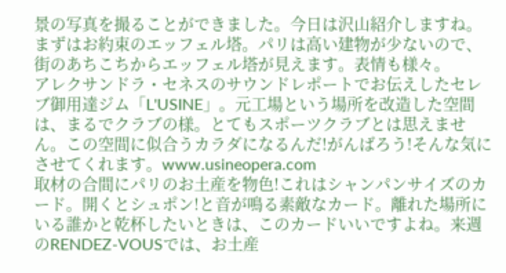景の写真を撮ることができました。今日は沢山紹介しますね。まずはお約束のエッフェル塔。パリは高い建物が少ないので、街のあちこちからエッフェル塔が見えます。表情も様々。
アレクサンドラ・セネスのサウンドレポートでお伝えしたセレブ御用達ジム「L'USINE」。元工場という場所を改造した空間は、まるでクラブの様。とてもスポーツクラブとは思えません。この空間に似合うカラダになるんだ!がんばろう!そんな気にさせてくれます。www.usineopera.com
取材の合間にパリのお土産を物色!これはシャンパンサイズのカード。開くとシュポン!と音が鳴る素敵なカード。離れた場所にいる誰かと乾杯したいときは、このカードいいですよね。来週のRENDEZ-VOUSでは、お土産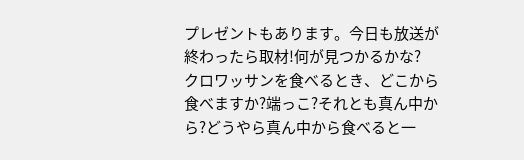プレゼントもあります。今日も放送が終わったら取材!何が見つかるかな?
クロワッサンを食べるとき、どこから食べますか?端っこ?それとも真ん中から?どうやら真ん中から食べると一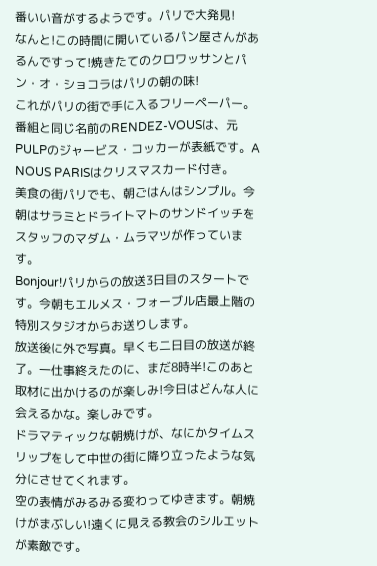番いい音がするようです。パリで大発見!
なんと!この時間に開いているパン屋さんがあるんですって!焼きたてのクロワッサンとパン・オ・ショコラはパリの朝の味!
これがパリの街で手に入るフリーペーパー。番組と同じ名前のRENDEZ-VOUSは、元PULPのジャービス・コッカーが表紙です。A NOUS PARISはクリスマスカード付き。
美食の街パリでも、朝ごはんはシンプル。今朝はサラミとドライトマトのサンドイッチをスタッフのマダム・ムラマツが作っています。
Bonjour!パリからの放送3日目のスタートです。今朝もエルメス・フォーブル店最上階の特別スタジオからお送りします。
放送後に外で写真。早くも二日目の放送が終了。一仕事終えたのに、まだ8時半!このあと取材に出かけるのが楽しみ!今日はどんな人に会えるかな。楽しみです。
ドラマティックな朝焼けが、なにかタイムスリップをして中世の街に降り立ったような気分にさせてくれます。
空の表情がみるみる変わってゆきます。朝焼けがまぶしい!遠くに見える教会のシルエットが素敵です。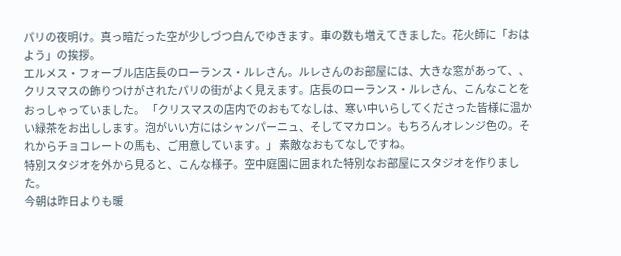パリの夜明け。真っ暗だった空が少しづつ白んでゆきます。車の数も増えてきました。花火師に「おはよう」の挨拶。
エルメス・フォーブル店店長のローランス・ルレさん。ルレさんのお部屋には、大きな窓があって、、クリスマスの飾りつけがされたパリの街がよく見えます。店長のローランス・ルレさん、こんなことをおっしゃっていました。 「クリスマスの店内でのおもてなしは、寒い中いらしてくださった皆様に温かい緑茶をお出しします。泡がいい方にはシャンパーニュ、そしてマカロン。もちろんオレンジ色の。それからチョコレートの馬も、ご用意しています。」 素敵なおもてなしですね。
特別スタジオを外から見ると、こんな様子。空中庭園に囲まれた特別なお部屋にスタジオを作りました。
今朝は昨日よりも暖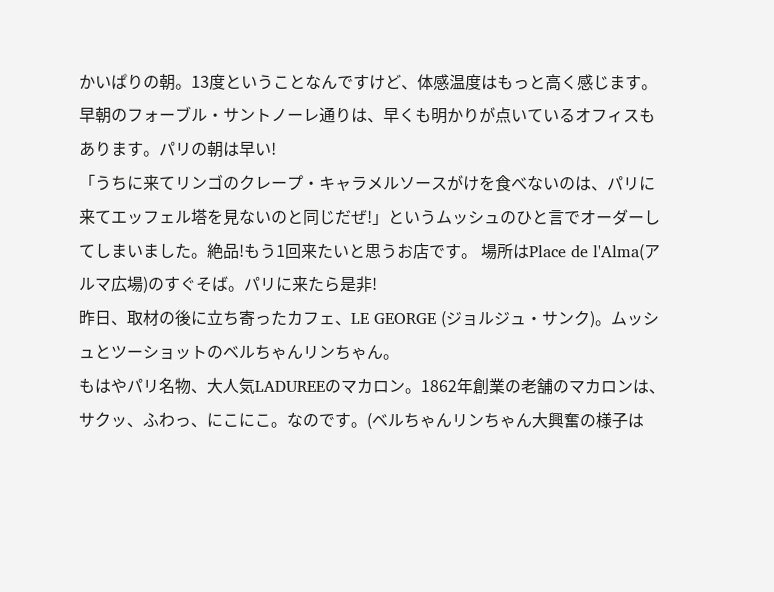かいぱりの朝。13度ということなんですけど、体感温度はもっと高く感じます。早朝のフォーブル・サントノーレ通りは、早くも明かりが点いているオフィスもあります。パリの朝は早い!
「うちに来てリンゴのクレープ・キャラメルソースがけを食べないのは、パリに来てエッフェル塔を見ないのと同じだぜ!」というムッシュのひと言でオーダーしてしまいました。絶品!もう1回来たいと思うお店です。 場所はPlace de l'Alma(アルマ広場)のすぐそば。パリに来たら是非!
昨日、取材の後に立ち寄ったカフェ、LE GEORGE (ジョルジュ・サンク)。ムッシュとツーショットのベルちゃんリンちゃん。
もはやパリ名物、大人気LADUREEのマカロン。1862年創業の老舗のマカロンは、サクッ、ふわっ、にこにこ。なのです。(ベルちゃんリンちゃん大興奮の様子は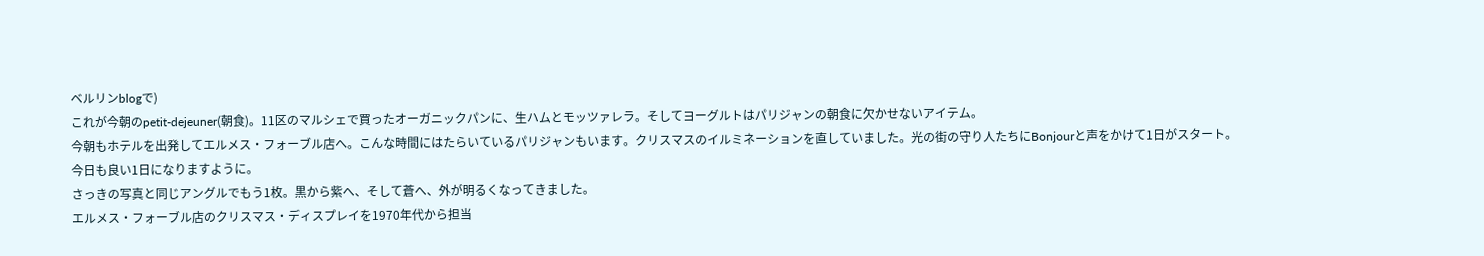ベルリンblogで)
これが今朝のpetit-dejeuner(朝食)。11区のマルシェで買ったオーガニックパンに、生ハムとモッツァレラ。そしてヨーグルトはパリジャンの朝食に欠かせないアイテム。
今朝もホテルを出発してエルメス・フォーブル店へ。こんな時間にはたらいているパリジャンもいます。クリスマスのイルミネーションを直していました。光の街の守り人たちにBonjourと声をかけて1日がスタート。今日も良い1日になりますように。
さっきの写真と同じアングルでもう1枚。黒から紫へ、そして蒼へ、外が明るくなってきました。
エルメス・フォーブル店のクリスマス・ディスプレイを1970年代から担当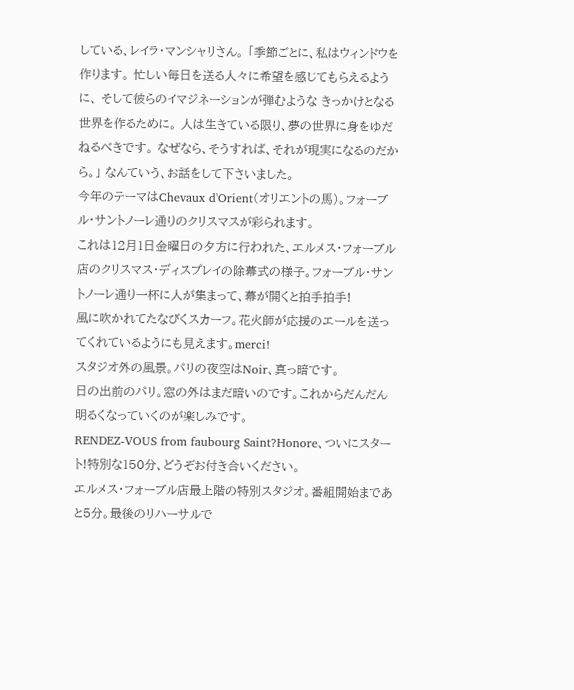している、レイラ・マンシャリさん。 「季節ごとに、私はウィンドウを作ります。 忙しい毎日を送る人々に希望を感じてもらえるように、 そして彼らのイマジネーションが弾むような きっかけとなる世界を作るために。 人は生きている限り、夢の世界に身をゆだねるべきです。 なぜなら、そうすれば、それが現実になるのだから。」 なんていう、お話をして下さいました。
今年のテーマはChevaux d'Orient(オリエントの馬)。フォーブル・サントノーレ通りのクリスマスが彩られます。
これは12月1日金曜日の夕方に行われた、エルメス・フォーブル店のクリスマス・ディスプレイの除幕式の様子。フォーブル・サントノーレ通り一杯に人が集まって、幕が開くと拍手拍手!
風に吹かれてたなびくスカーフ。花火師が応援のエールを送ってくれているようにも見えます。merci!
スタジオ外の風景。パリの夜空はNoir、真っ暗です。
日の出前のパリ。窓の外はまだ暗いのです。これからだんだん明るくなっていくのが楽しみです。
RENDEZ-VOUS from faubourg Saint?Honore、ついにスタート!特別な150分、どうぞお付き合いください。
エルメス・フォーブル店最上階の特別スタジオ。番組開始まであと5分。最後のリハーサルで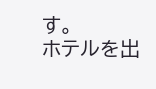す。
ホテルを出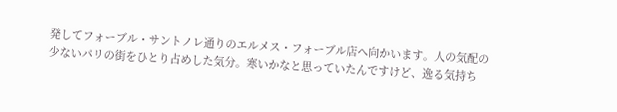発してフォーブル・サントノレ通りのエルメス・フォーブル店へ向かいます。人の気配の少ないパリの街をひとり占めした気分。寒いかなと思っていたんですけど、逸る気持ち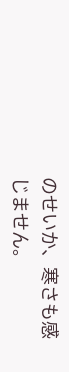のせいか、寒さも感じません。